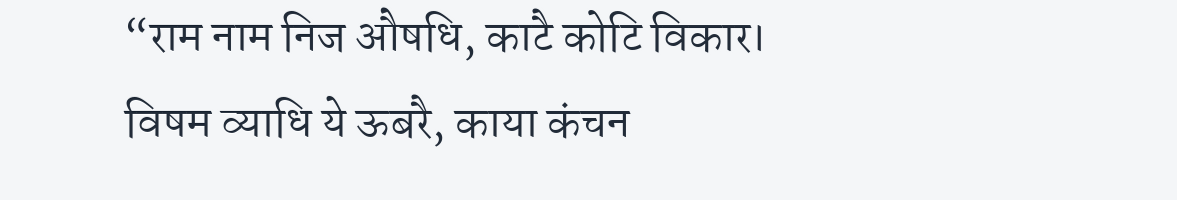“राम नाम निज औषधि, काटै कोटि विकार। विषम व्याधि ये ऊबरै, काया कंचन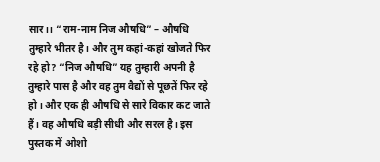सार।। “राम-नाम निज औषधि” – औषधि तुम्हारे भीतर है। और तुम कहां-कहां खोजते फिर रहे हो? “निज औषधि” यह तुम्हारी अपनी है तुम्हारे पास है और वह तुम वैद्यों से पूछतें फिर रहे हो। और एक ही औषधि से सारे विकार कट जाते हैं। वह औषधि बड़ी सीधी और सरल है। इस पुस्तक में ओशो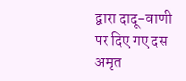द्वारा दादू-वाणी पर दिए गए दस अमृत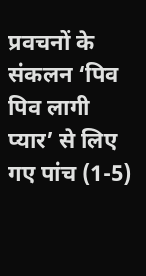प्रवचनों के संकलन ‘पिव पिव लागी प्यार’ से लिए गए पांच (1-5)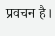प्रवचन है।